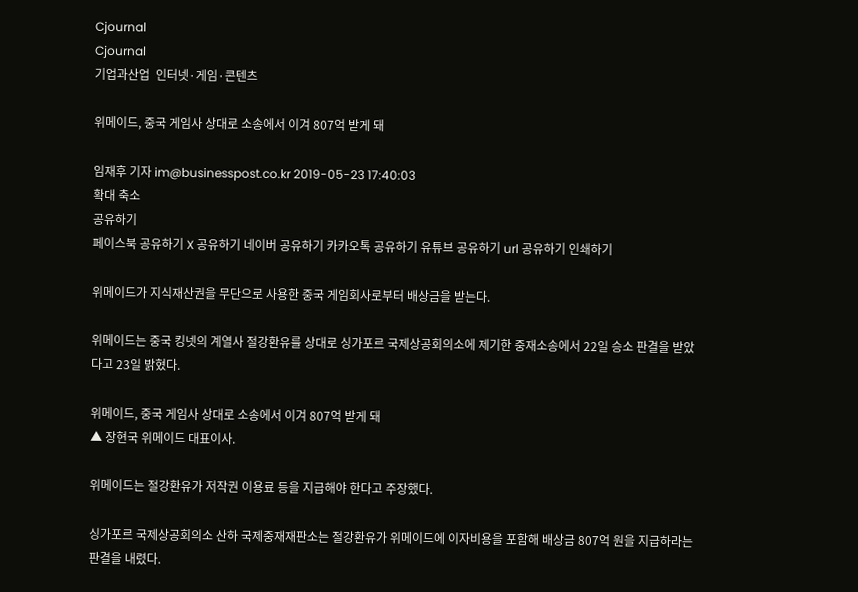Cjournal
Cjournal
기업과산업  인터넷·게임·콘텐츠

위메이드, 중국 게임사 상대로 소송에서 이겨 807억 받게 돼

임재후 기자 im@businesspost.co.kr 2019-05-23 17:40:03
확대 축소
공유하기
페이스북 공유하기 X 공유하기 네이버 공유하기 카카오톡 공유하기 유튜브 공유하기 url 공유하기 인쇄하기

위메이드가 지식재산권을 무단으로 사용한 중국 게임회사로부터 배상금을 받는다.

위메이드는 중국 킹넷의 계열사 절강환유를 상대로 싱가포르 국제상공회의소에 제기한 중재소송에서 22일 승소 판결을 받았다고 23일 밝혔다.

위메이드, 중국 게임사 상대로 소송에서 이겨 807억 받게 돼
▲ 장현국 위메이드 대표이사.

위메이드는 절강환유가 저작권 이용료 등을 지급해야 한다고 주장했다.

싱가포르 국제상공회의소 산하 국제중재재판소는 절강환유가 위메이드에 이자비용을 포함해 배상금 807억 원을 지급하라는 판결을 내렸다.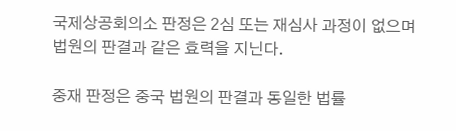국제상공회의소 판정은 2심 또는 재심사 과정이 없으며 법원의 판결과 같은 효력을 지닌다.

중재 판정은 중국 법원의 판결과 동일한 법률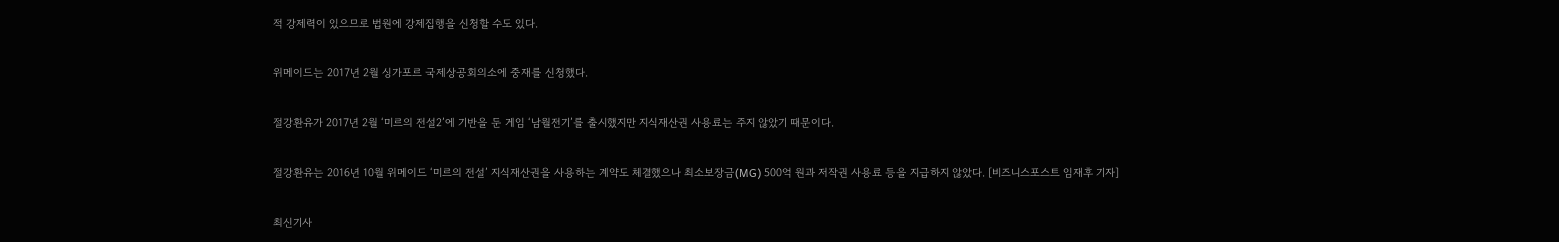적 강제력이 있으므로 법원에 강제집행을 신청할 수도 있다.

위메이드는 2017년 2월 싱가포르 국제상공회의소에 중재를 신청했다.

절강환유가 2017년 2월 ‘미르의 전설2’에 기반을 둔 게임 ‘남월전기’를 출시했지만 지식재산권 사용료는 주지 않았기 때문이다.

절강환유는 2016년 10월 위메이드 ‘미르의 전설’ 지식재산권을 사용하는 계약도 체결했으나 최소보장금(MG) 500억 원과 저작권 사용료 등을 지급하지 않았다. [비즈니스포스트 임재후 기자]

최신기사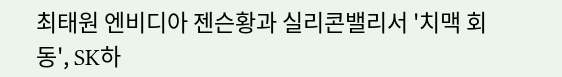최태원 엔비디아 젠슨황과 실리콘밸리서 '치맥 회동', SK하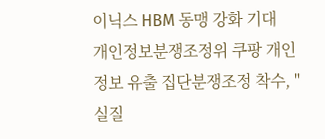이닉스 HBM 동맹 강화 기대
개인정보분쟁조정위 쿠팡 개인정보 유출 집단분쟁조정 착수, "실질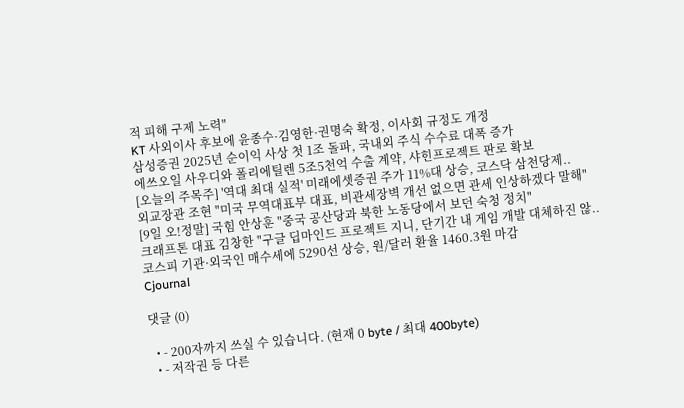적 피해 구제 노력"
KT 사외이사 후보에 윤종수·김영한·권명숙 확정, 이사회 규정도 개정
삼성증권 2025년 순이익 사상 첫 1조 돌파, 국내외 주식 수수료 대폭 증가
에쓰오일 사우디와 폴리에틸렌 5조5천억 수출 계약, 샤힌프로젝트 판로 확보
[오늘의 주목주] '역대 최대 실적' 미래에셋증권 주가 11%대 상승, 코스닥 삼천당제..
외교장관 조현 "미국 무역대표부 대표, 비관세장벽 개선 없으면 관세 인상하겠다 말해"
[9일 오!정말] 국힘 안상훈 "중국 공산당과 북한 노동당에서 보던 숙청 정치"
크래프톤 대표 김창한 "구글 딥마인드 프로젝트 지니, 단기간 내 게임 개발 대체하진 않..
코스피 기관·외국인 매수세에 5290선 상승, 원/달러 환율 1460.3원 마감
Cjournal

댓글 (0)

  • - 200자까지 쓰실 수 있습니다. (현재 0 byte / 최대 400byte)
  • - 저작권 등 다른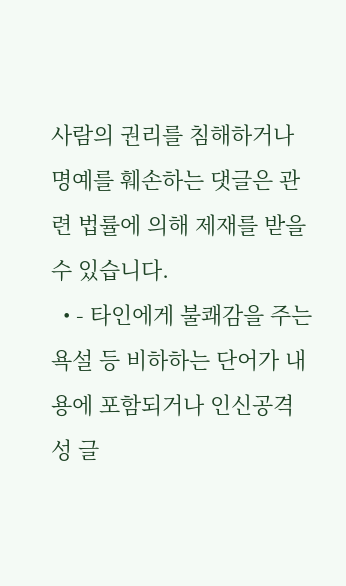사람의 권리를 침해하거나 명예를 훼손하는 댓글은 관련 법률에 의해 제재를 받을 수 있습니다.
  • - 타인에게 불쾌감을 주는 욕설 등 비하하는 단어가 내용에 포함되거나 인신공격성 글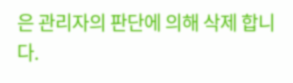은 관리자의 판단에 의해 삭제 합니다.